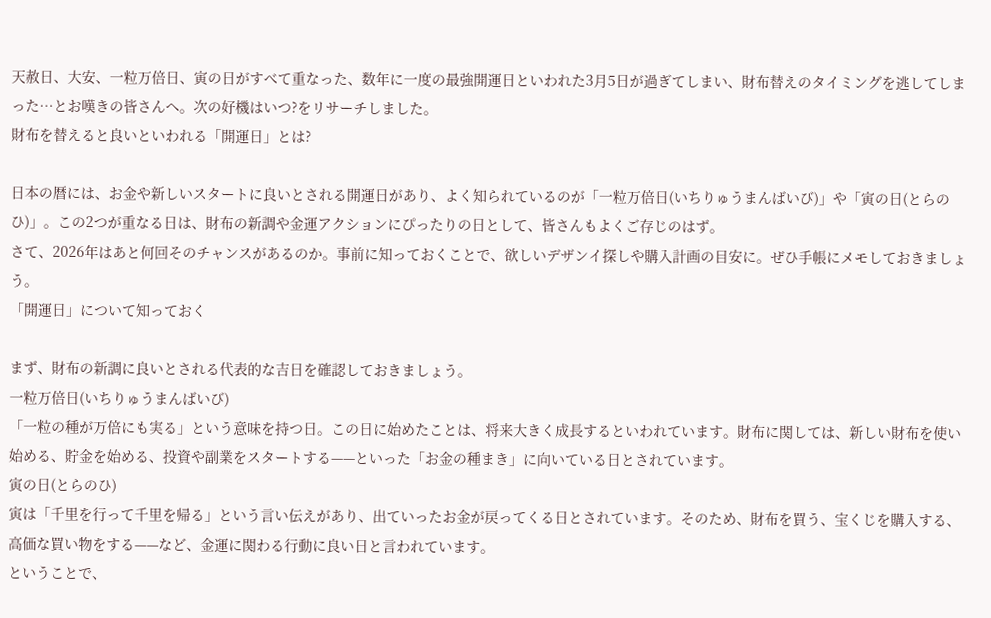天赦日、大安、一粒万倍日、寅の日がすべて重なった、数年に一度の最強開運日といわれた3月5日が過ぎてしまい、財布替えのタイミングを逃してしまった…とお嘆きの皆さんへ。次の好機はいつ?をリサーチしました。
財布を替えると良いといわれる「開運日」とは?

日本の暦には、お金や新しいスタートに良いとされる開運日があり、よく知られているのが「一粒万倍日(いちりゅうまんばいび)」や「寅の日(とらのひ)」。この2つが重なる日は、財布の新調や金運アクションにぴったりの日として、皆さんもよくご存じのはず。
さて、2026年はあと何回そのチャンスがあるのか。事前に知っておくことで、欲しいデザンイ探しや購入計画の目安に。ぜひ手帳にメモしておきましょう。
「開運日」について知っておく

まず、財布の新調に良いとされる代表的な吉日を確認しておきましょう。
一粒万倍日(いちりゅうまんばいび)
「一粒の種が万倍にも実る」という意味を持つ日。この日に始めたことは、将来大きく成長するといわれています。財布に関しては、新しい財布を使い始める、貯金を始める、投資や副業をスタートする——といった「お金の種まき」に向いている日とされています。
寅の日(とらのひ)
寅は「千里を行って千里を帰る」という言い伝えがあり、出ていったお金が戻ってくる日とされています。そのため、財布を買う、宝くじを購入する、高価な買い物をする——など、金運に関わる行動に良い日と言われています。
ということで、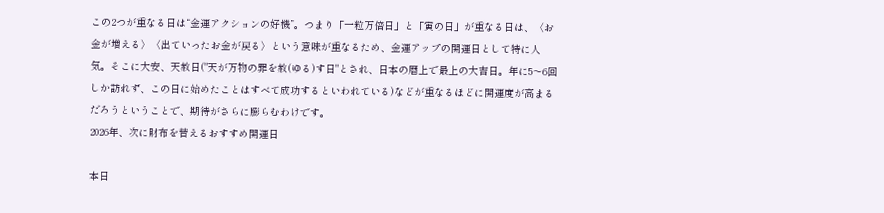この2つが重なる日は“金運アクションの好機”。つまり「一粒万倍日」と「寅の日」が重なる日は、〈お金が増える〉〈出ていったお金が戻る〉という意味が重なるため、金運アップの開運日として特に人気。そこに大安、天赦日("天が万物の罪を赦(ゆる)す日"とされ、日本の暦上で最上の大吉日。年に5〜6回しか訪れず、この日に始めたことはすべて成功するといわれている)などが重なるほどに開運度が高まるだろうということで、期待がさらに膨らむわけです。
2026年、次に財布を替えるおすすめ開運日

本日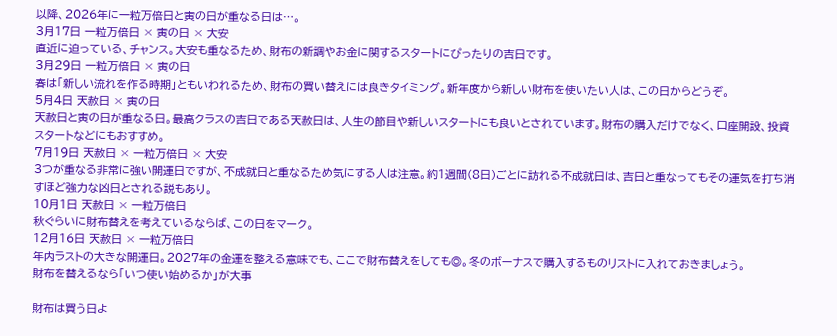以降、2026年に一粒万倍日と寅の日が重なる日は…。
3月17日 一粒万倍日 × 寅の日 × 大安
直近に迫っている、チャンス。大安も重なるため、財布の新調やお金に関するスタートにぴったりの吉日です。
3月29日 一粒万倍日 × 寅の日
春は「新しい流れを作る時期」ともいわれるため、財布の買い替えには良きタイミング。新年度から新しい財布を使いたい人は、この日からどうぞ。
5月4日 天赦日 × 寅の日
天赦日と寅の日が重なる日。最高クラスの吉日である天赦日は、人生の節目や新しいスタートにも良いとされています。財布の購入だけでなく、口座開設、投資スタートなどにもおすすめ。
7月19日 天赦日 × 一粒万倍日 × 大安
3つが重なる非常に強い開運日ですが、不成就日と重なるため気にする人は注意。約1週間(8日)ごとに訪れる不成就日は、吉日と重なってもその運気を打ち消すほど強力な凶日とされる説もあり。
10月1日 天赦日 × 一粒万倍日
秋ぐらいに財布替えを考えているならば、この日をマーク。
12月16日 天赦日 × 一粒万倍日
年内ラストの大きな開運日。2027年の金運を整える意味でも、ここで財布替えをしても◎。冬のボーナスで購入するものリストに入れておきましょう。
財布を替えるなら「いつ使い始めるか」が大事

財布は買う日よ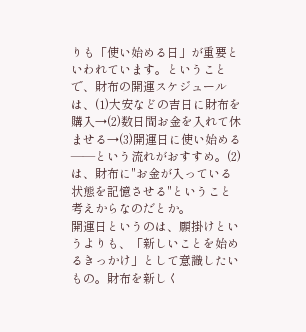りも「使い始める日」が重要といわれています。ということで、財布の開運スケジュールは、(1)大安などの吉日に財布を購入→(2)数日間お金を入れて休ませる→(3)開運日に使い始める——という流れがおすすめ。(2)は、財布に"お金が入っている状態を記憶させる"ということ考えからなのだとか。
開運日というのは、願掛けというよりも、「新しいことを始めるきっかけ」として意識したいもの。財布を新しく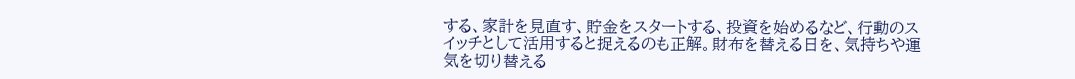する、家計を見直す、貯金をスタートする、投資を始めるなど、行動のスイッチとして活用すると捉えるのも正解。財布を替える日を、気持ちや運気を切り替える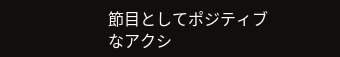節目としてポジティブなアクシ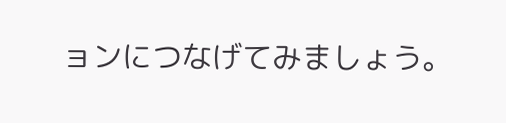ョンにつなげてみましょう。